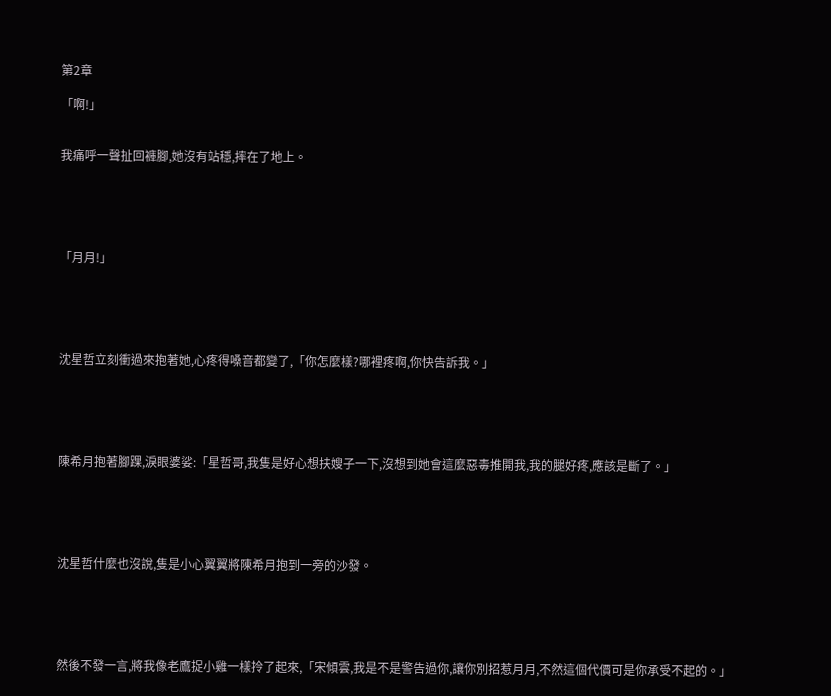第2章

「啊!」


我痛呼一聲扯回褲腳,她沒有站穩,摔在了地上。





「月月!」





沈星哲立刻衝過來抱著她,心疼得嗓音都變了,「你怎麼樣?哪裡疼啊,你快告訴我。」





陳希月抱著腳踝,淚眼婆娑:「星哲哥,我隻是好心想扶嫂子一下,沒想到她會這麼惡毒推開我,我的腿好疼,應該是斷了。」





沈星哲什麼也沒說,隻是小心翼翼將陳希月抱到一旁的沙發。





然後不發一言,將我像老鷹捉小雞一樣拎了起來,「宋傾雲,我是不是警告過你,讓你別招惹月月,不然這個代價可是你承受不起的。」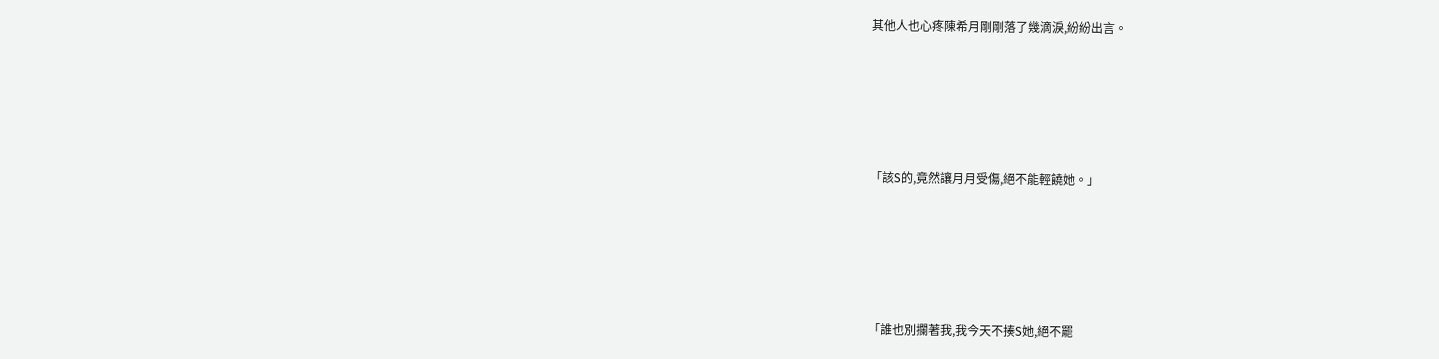其他人也心疼陳希月剛剛落了幾滴淚,紛紛出言。





「該S的,竟然讓月月受傷,絕不能輕饒她。」





「誰也別攔著我,我今天不揍S她,絕不罷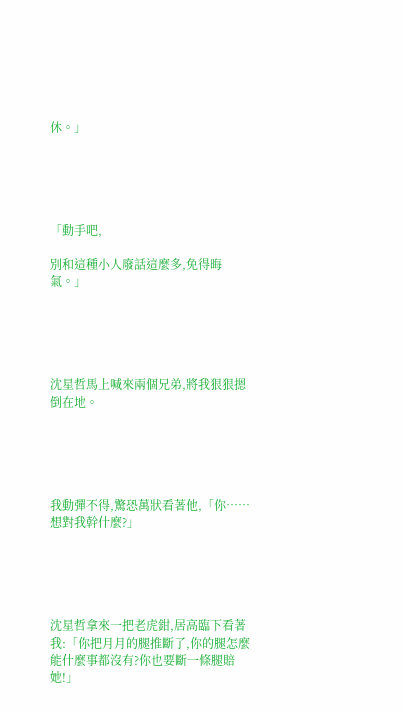休。」





「動手吧,

別和這種小人廢話這麼多,免得晦氣。」





沈星哲馬上喊來兩個兄弟,將我狠狠摁倒在地。





我動彈不得,驚恐萬狀看著他,「你……想對我幹什麼?」





沈星哲拿來一把老虎鉗,居高臨下看著我:「你把月月的腿推斷了,你的腿怎麼能什麼事都沒有?你也要斷一條腿賠她!」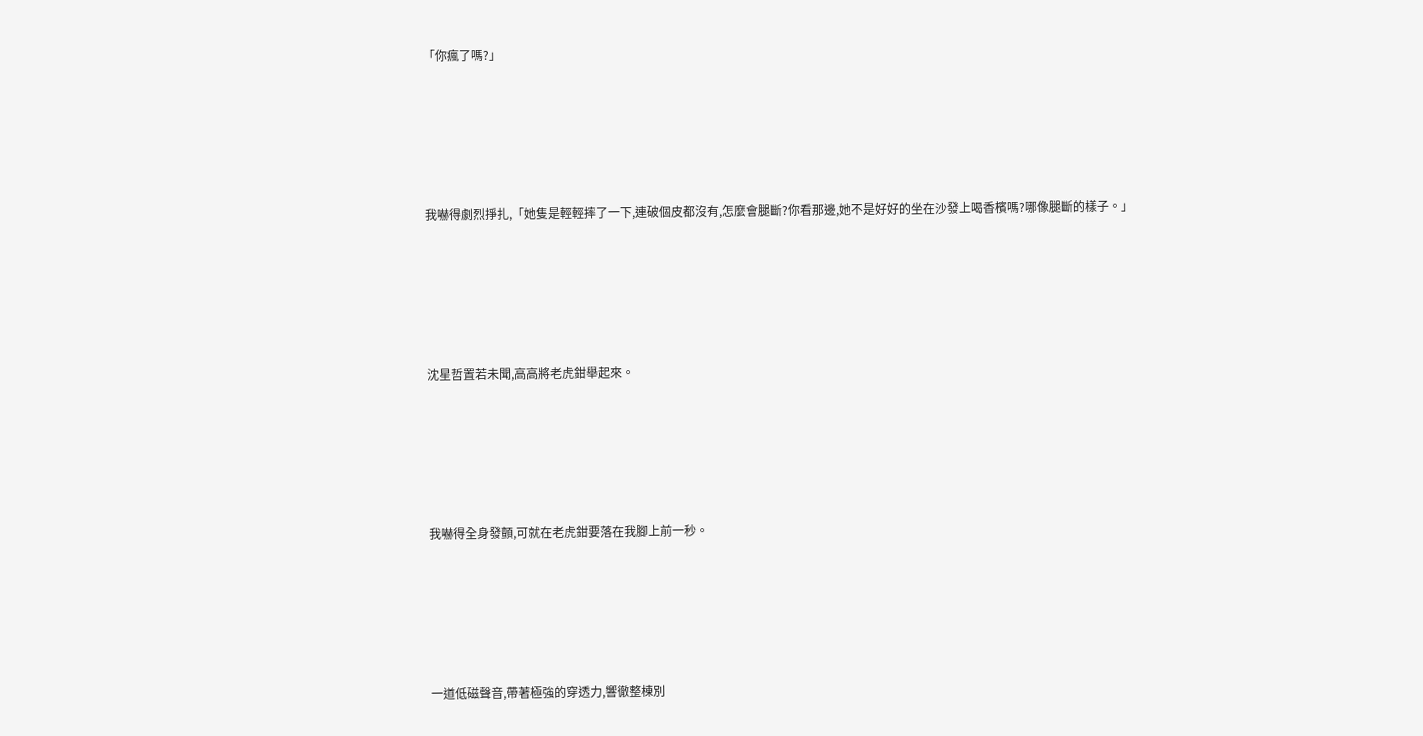「你瘋了嗎?」





我嚇得劇烈掙扎,「她隻是輕輕摔了一下,連破個皮都沒有,怎麼會腿斷?你看那邊,她不是好好的坐在沙發上喝香檳嗎?哪像腿斷的樣子。」





沈星哲置若未聞,高高將老虎鉗舉起來。





我嚇得全身發顫,可就在老虎鉗要落在我腳上前一秒。





一道低磁聲音,帶著極強的穿透力,響徹整棟別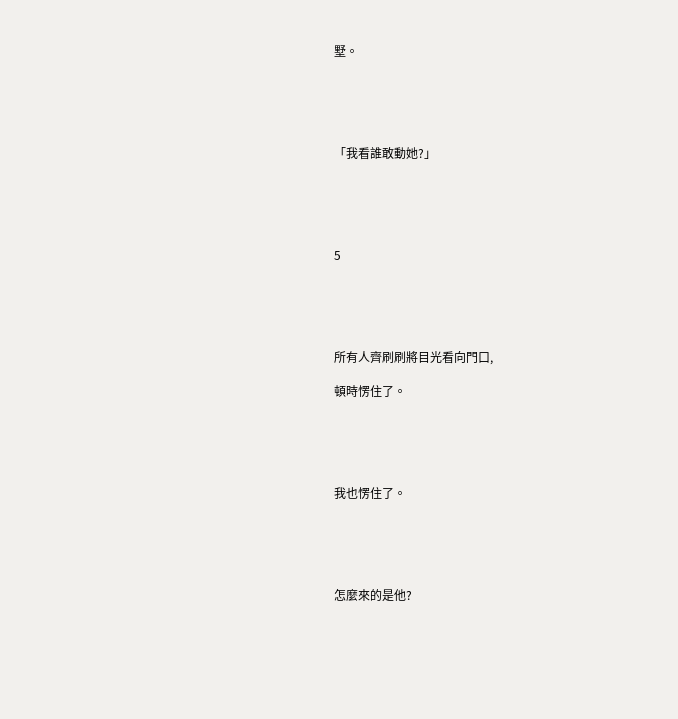墅。





「我看誰敢動她?」





5





所有人齊刷刷將目光看向門口,

頓時愣住了。





我也愣住了。





怎麼來的是他?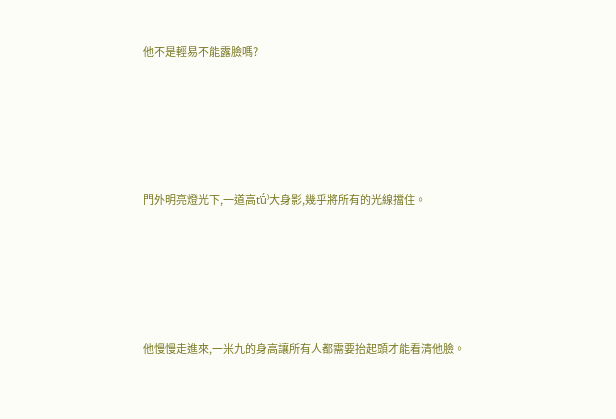他不是輕易不能露臉嗎?





門外明亮燈光下,一道高ťū́⁾大身影,幾乎將所有的光線擋住。





他慢慢走進來,一米九的身高讓所有人都需要抬起頭才能看清他臉。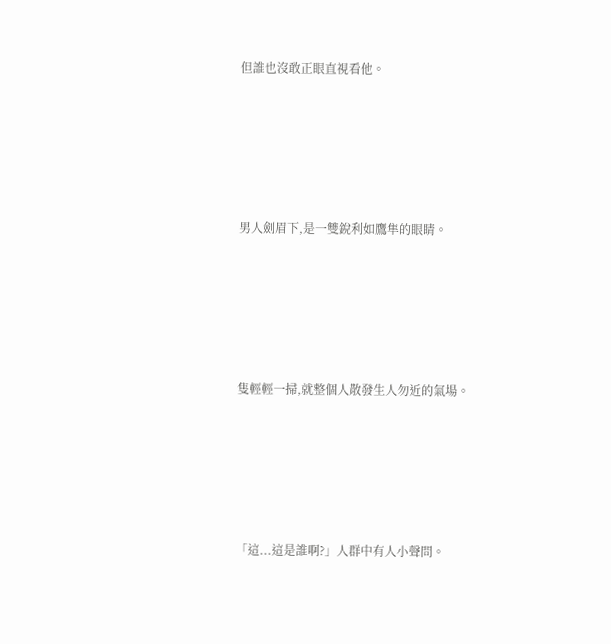但誰也沒敢正眼直視看他。





男人劍眉下,是一雙銳利如鷹隼的眼睛。





隻輕輕一掃,就整個人散發生人勿近的氣場。





「這...這是誰啊?」人群中有人小聲問。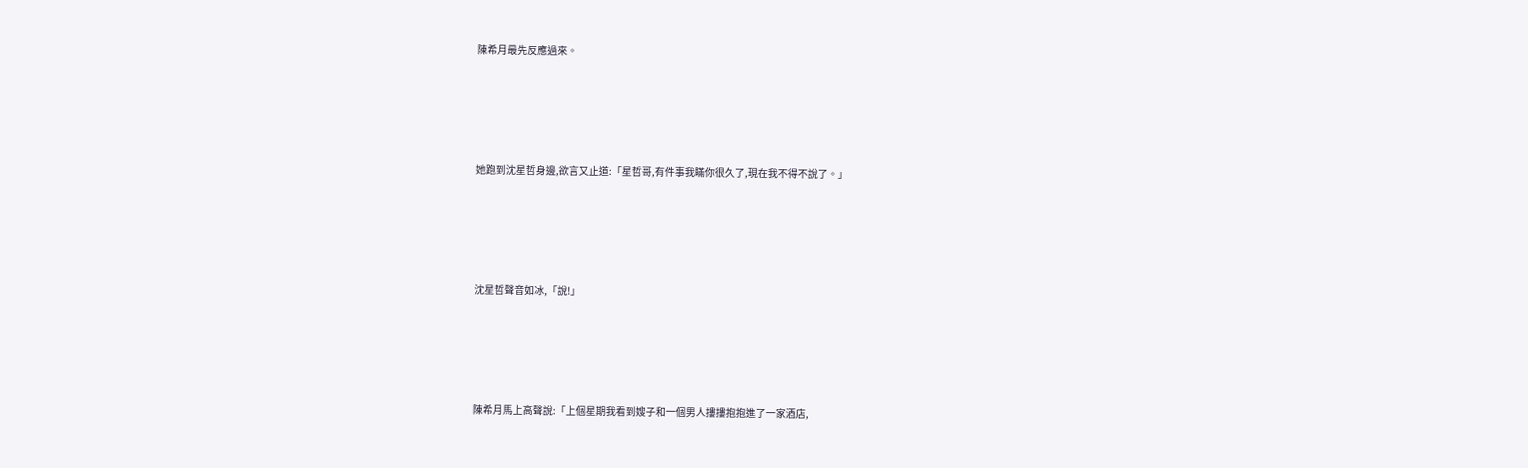陳希月最先反應過來。





她跑到沈星哲身邊,欲言又止道:「星哲哥,有件事我瞞你很久了,現在我不得不說了。」





沈星哲聲音如冰,「說!」





陳希月馬上高聲說:「上個星期我看到嫂子和一個男人摟摟抱抱進了一家酒店,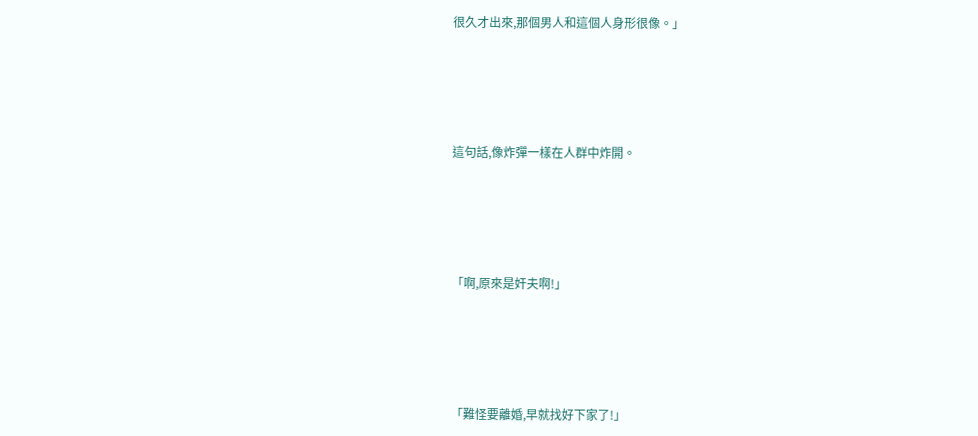很久才出來,那個男人和這個人身形很像。」





這句話,像炸彈一樣在人群中炸開。





「啊,原來是奸夫啊!」





「難怪要離婚,早就找好下家了!」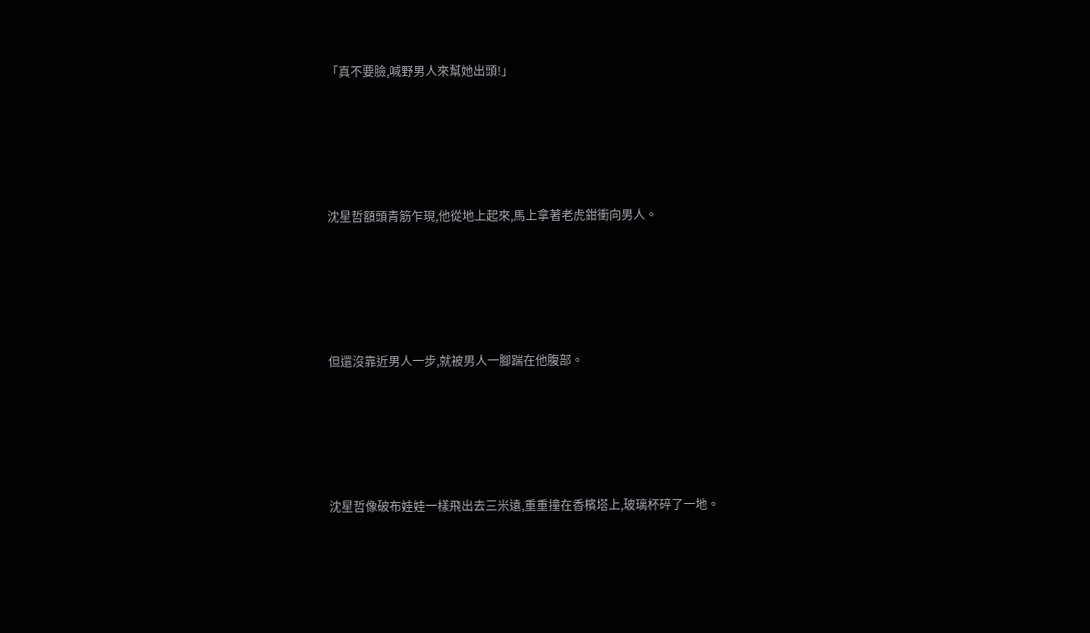「真不要臉,喊野男人來幫她出頭!」





沈星哲額頭青筋乍現,他從地上起來,馬上拿著老虎鉗衝向男人。





但還沒靠近男人一步,就被男人一腳踹在他腹部。





沈星哲像破布娃娃一樣飛出去三米遠,重重撞在香檳塔上,玻璃杯碎了一地。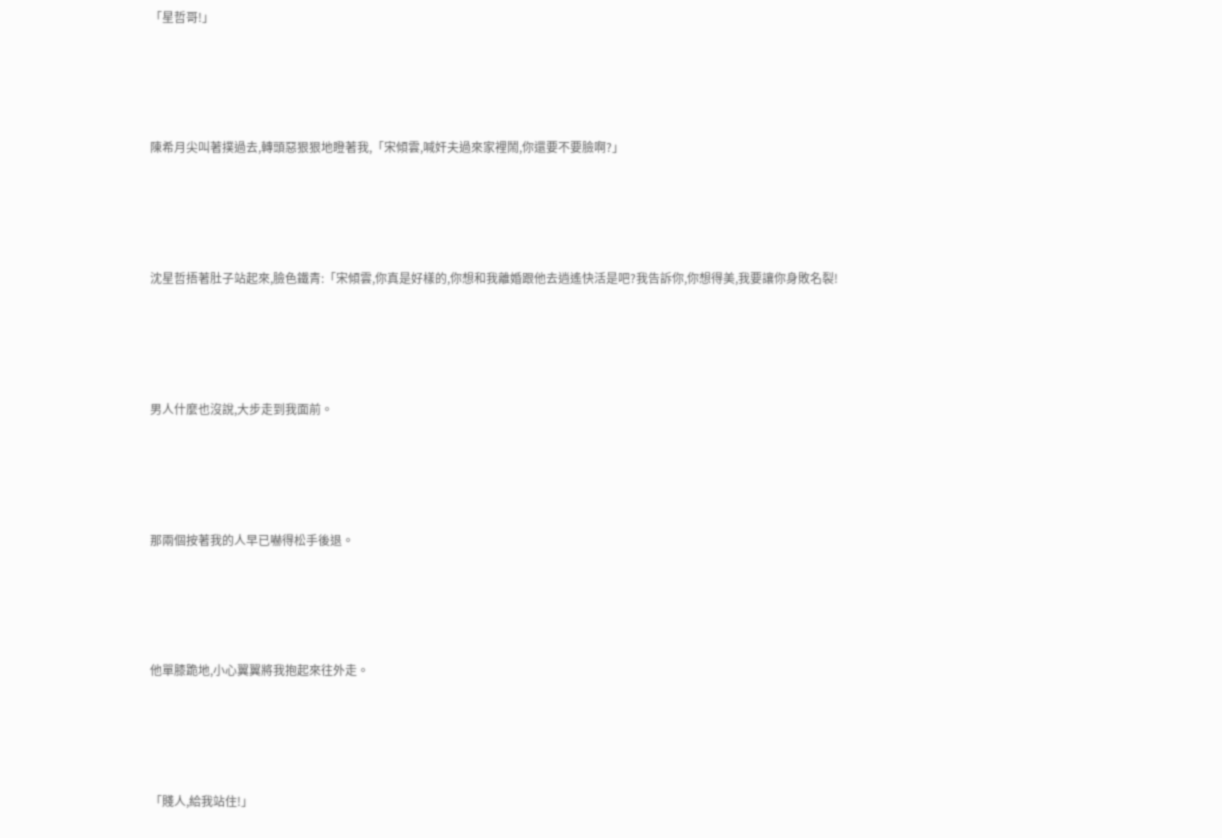「星哲哥!」





陳希月尖叫著撲過去,轉頭惡狠狠地瞪著我,「宋傾雲,喊奸夫過來家裡鬧,你還要不要臉啊?」





沈星哲捂著肚子站起來,臉色鐵青:「宋傾雲,你真是好樣的,你想和我離婚跟他去逍遙快活是吧?我告訴你,你想得美,我要讓你身敗名裂!





男人什麼也沒說,大步走到我面前。





那兩個按著我的人早已嚇得松手後退。





他單膝跪地,小心翼翼將我抱起來往外走。





「賤人,給我站住!」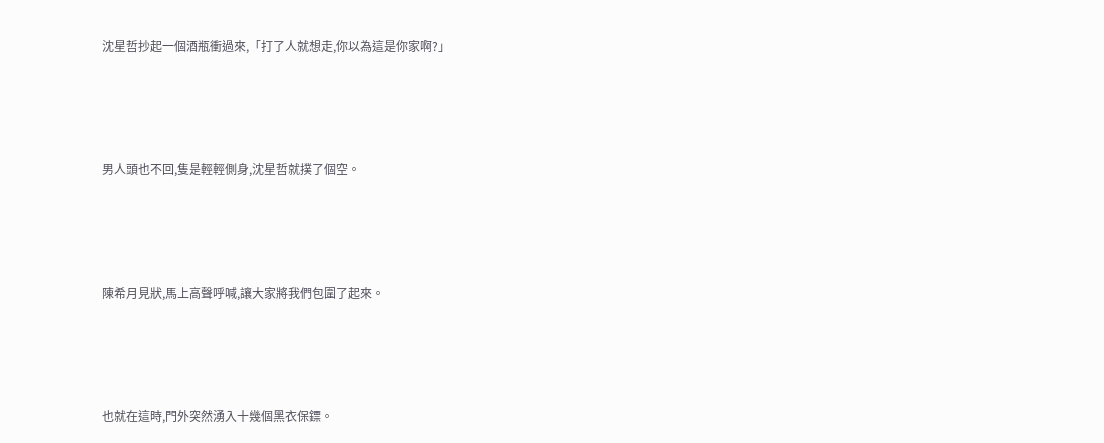沈星哲抄起一個酒瓶衝過來,「打了人就想走,你以為這是你家啊?」





男人頭也不回,隻是輕輕側身,沈星哲就撲了個空。





陳希月見狀,馬上高聲呼喊,讓大家將我們包圍了起來。





也就在這時,門外突然湧入十幾個黑衣保鏢。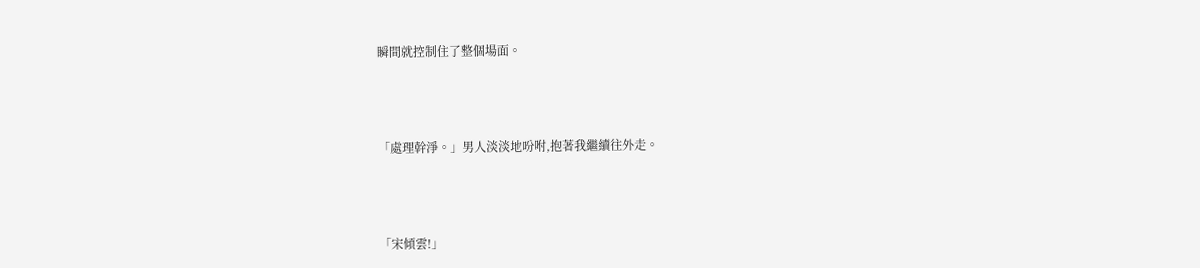瞬間就控制住了整個場面。





「處理幹淨。」男人淡淡地吩咐,抱著我繼續往外走。





「宋傾雲!」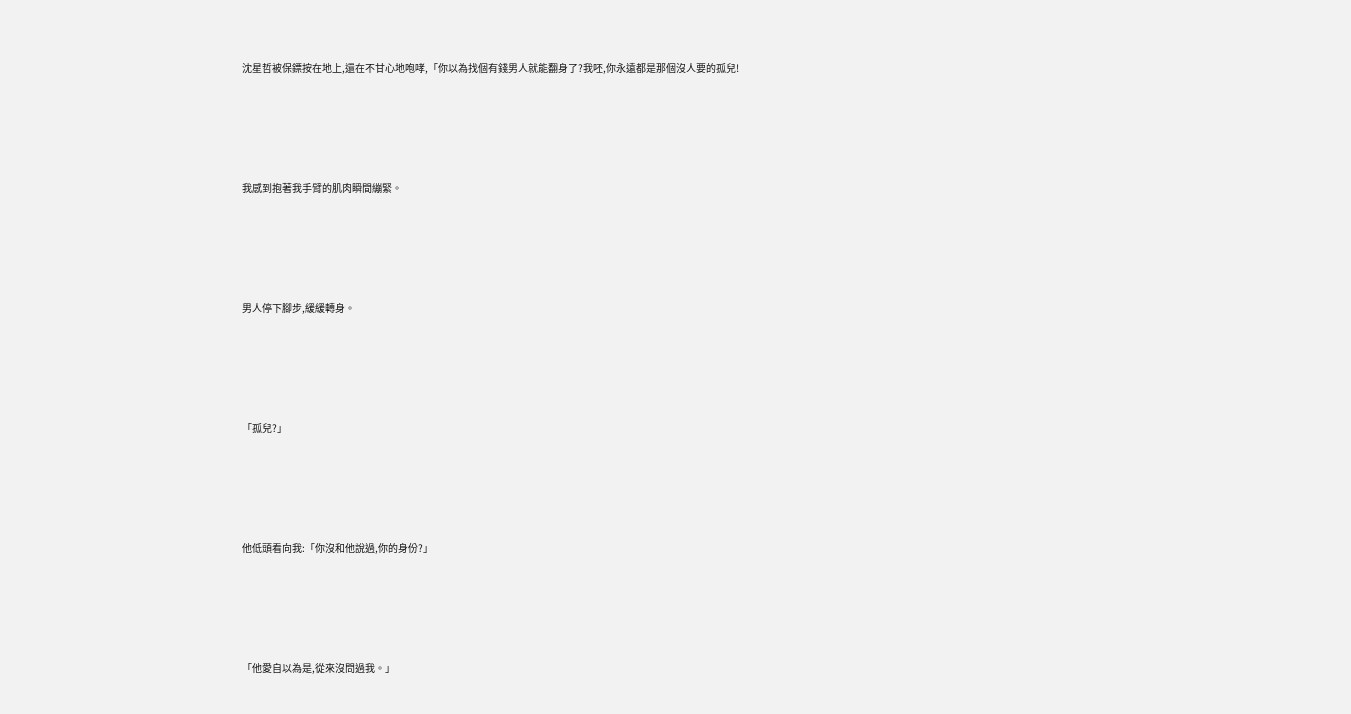沈星哲被保鏢按在地上,還在不甘心地咆哮,「你以為找個有錢男人就能翻身了?我呸,你永遠都是那個沒人要的孤兒!





我感到抱著我手臂的肌肉瞬間繃緊。





男人停下腳步,緩緩轉身。





「孤兒?」





他低頭看向我:「你沒和他說過,你的身份?」





「他愛自以為是,從來沒問過我。」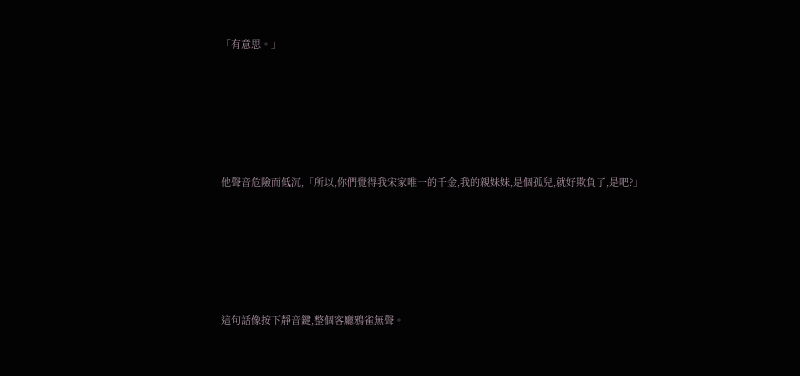「有意思。」





他聲音危險而低沉,「所以,你們覺得我宋家唯一的千金,我的親妹妹,是個孤兒,就好欺負了,是吧?」





這句話像按下靜音鍵,整個客廳鴉雀無聲。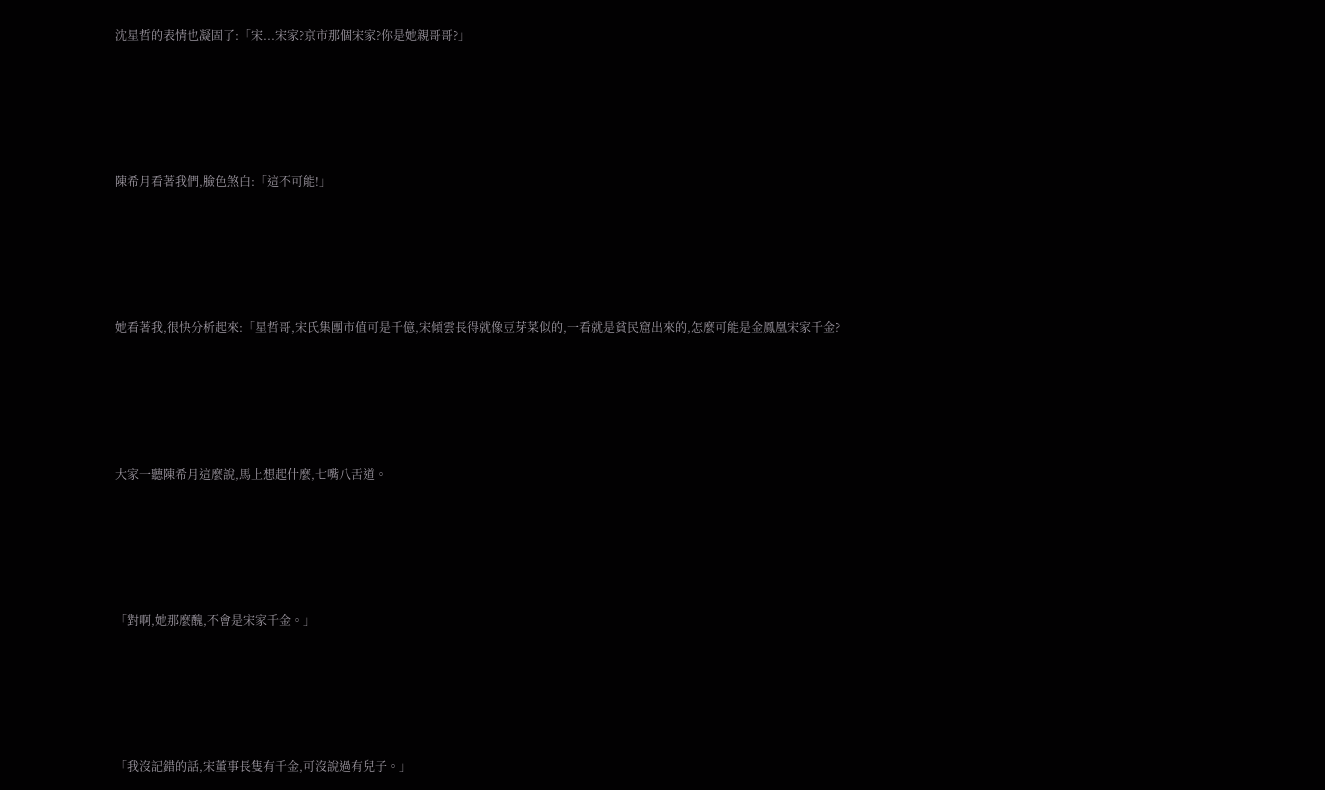沈星哲的表情也凝固了:「宋...宋家?京市那個宋家?你是她親哥哥?」





陳希月看著我們,臉色煞白:「這不可能!」





她看著我,很快分析起來:「星哲哥,宋氏集團市值可是千億,宋傾雲長得就像豆芽菜似的,一看就是貧民窟出來的,怎麼可能是金鳳凰宋家千金?





大家一聽陳希月這麼說,馬上想起什麼,七嘴八舌道。





「對啊,她那麼醜,不會是宋家千金。」





「我沒記錯的話,宋董事長隻有千金,可沒說過有兒子。」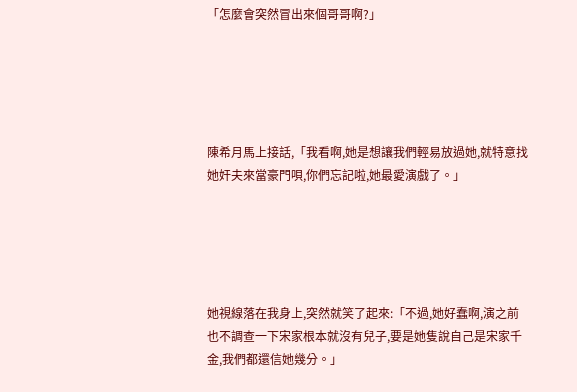「怎麼會突然冒出來個哥哥啊?」





陳希月馬上接話,「我看啊,她是想讓我們輕易放過她,就特意找她奸夫來當豪門唄,你們忘記啦,她最愛演戲了。」





她視線落在我身上,突然就笑了起來:「不過,她好蠢啊,演之前也不調查一下宋家根本就沒有兒子,要是她隻說自己是宋家千金,我們都還信她幾分。」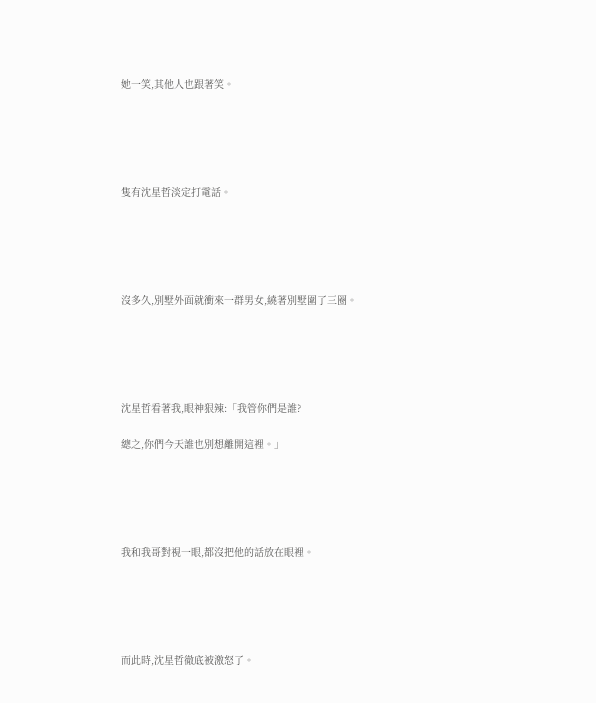她一笑,其他人也跟著笑。





隻有沈星哲淡定打電話。





沒多久,別墅外面就衝來一群男女,繞著別墅圍了三圈。





沈星哲看著我,眼神狠辣:「我管你們是誰?

總之,你們今天誰也別想離開這裡。」





我和我哥對視一眼,都沒把他的話放在眼裡。





而此時,沈星哲徹底被激怒了。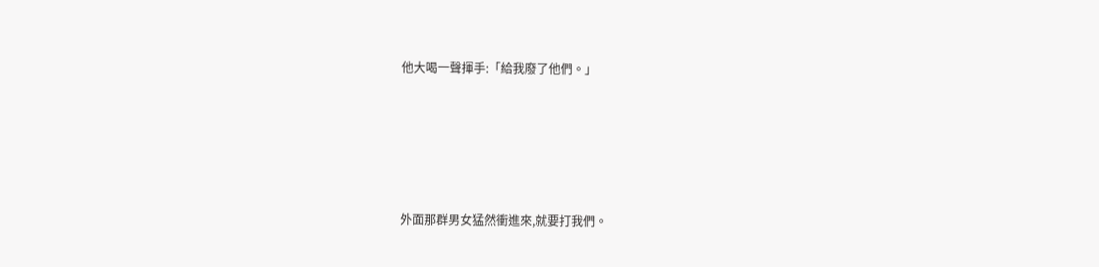他大喝一聲揮手:「給我廢了他們。」





外面那群男女猛然衝進來,就要打我們。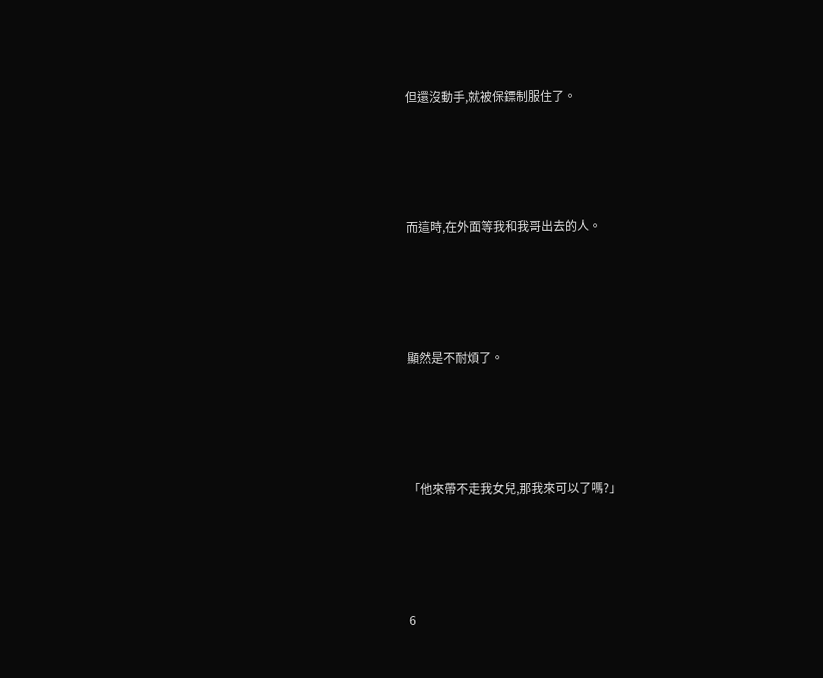但還沒動手,就被保鏢制服住了。





而這時,在外面等我和我哥出去的人。





顯然是不耐煩了。





「他來帶不走我女兒,那我來可以了嗎?」





6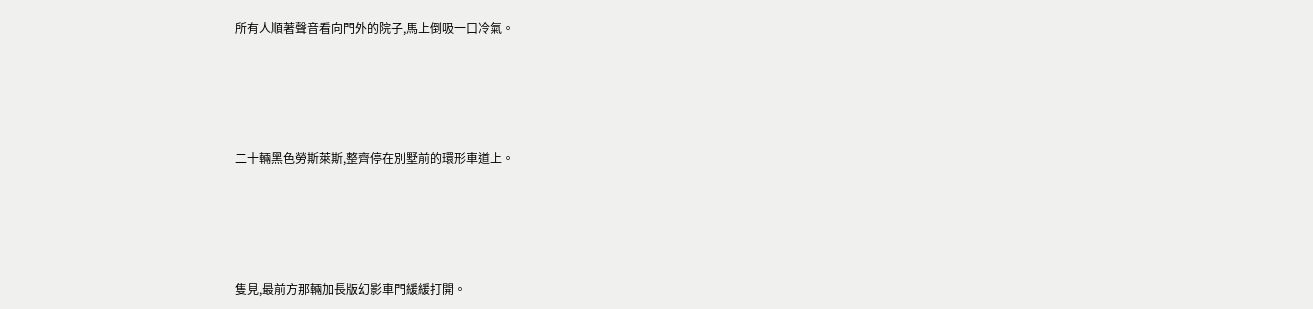所有人順著聲音看向門外的院子,馬上倒吸一口冷氣。





二十輛黑色勞斯萊斯,整齊停在別墅前的環形車道上。





隻見,最前方那輛加長版幻影車門緩緩打開。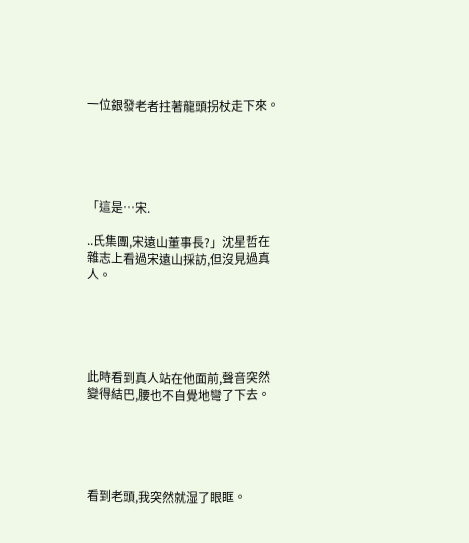一位銀發老者拄著龍頭拐杖走下來。





「這是…宋.

..氏集團,宋遠山董事長?」沈星哲在雜志上看過宋遠山採訪,但沒見過真人。





此時看到真人站在他面前,聲音突然變得結巴,腰也不自覺地彎了下去。





看到老頭,我突然就湿了眼眶。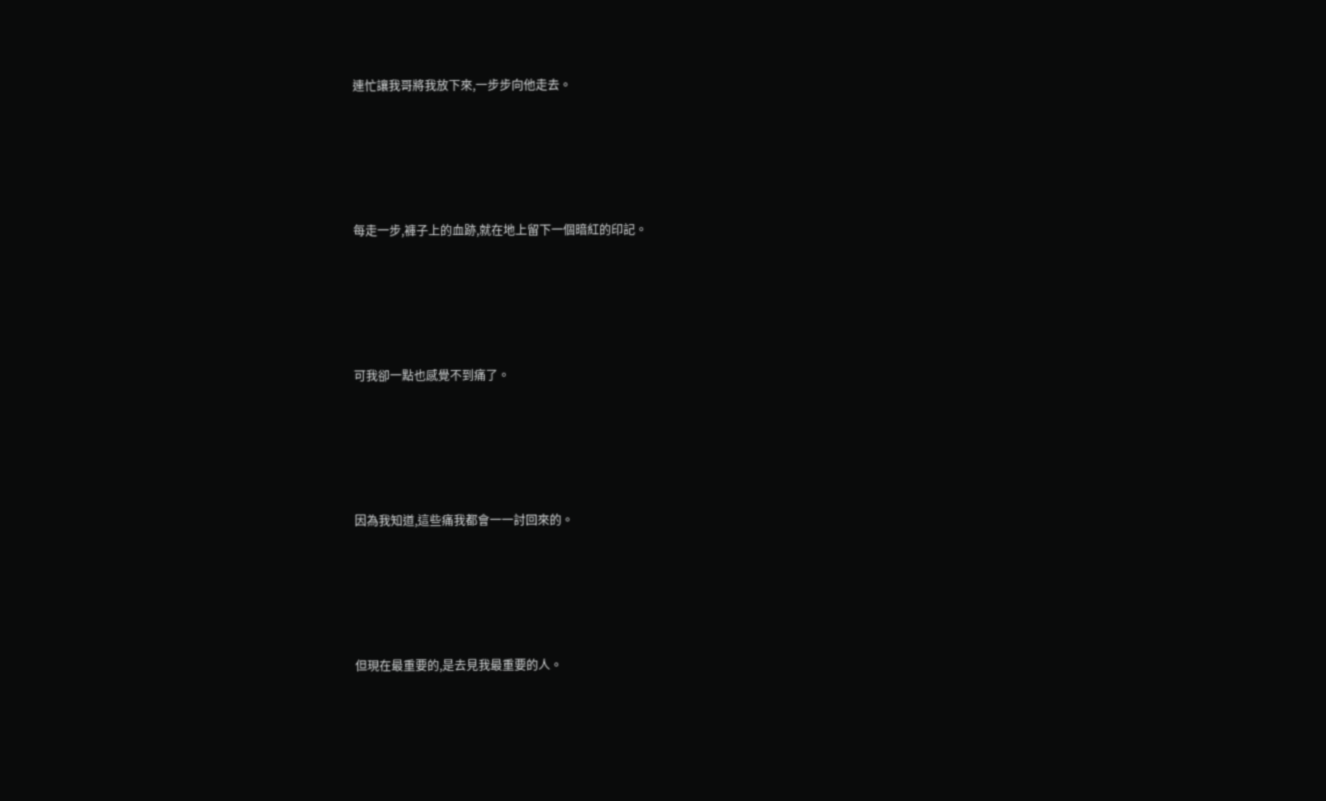連忙讓我哥將我放下來,一步步向他走去。





每走一步,褲子上的血跡,就在地上留下一個暗紅的印記。





可我卻一點也感覺不到痛了。





因為我知道,這些痛我都會一一討回來的。





但現在最重要的,是去見我最重要的人。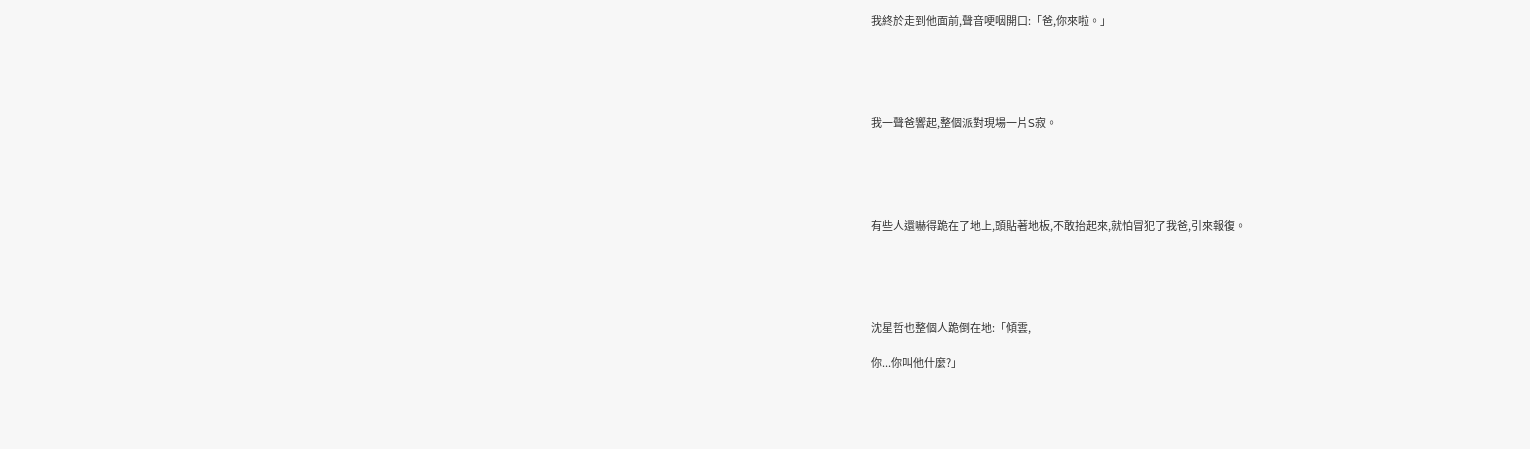我終於走到他面前,聲音哽咽開口:「爸,你來啦。」





我一聲爸響起,整個派對現場一片S寂。





有些人還嚇得跪在了地上,頭貼著地板,不敢抬起來,就怕冒犯了我爸,引來報復。





沈星哲也整個人跪倒在地:「傾雲,

你...你叫他什麼?」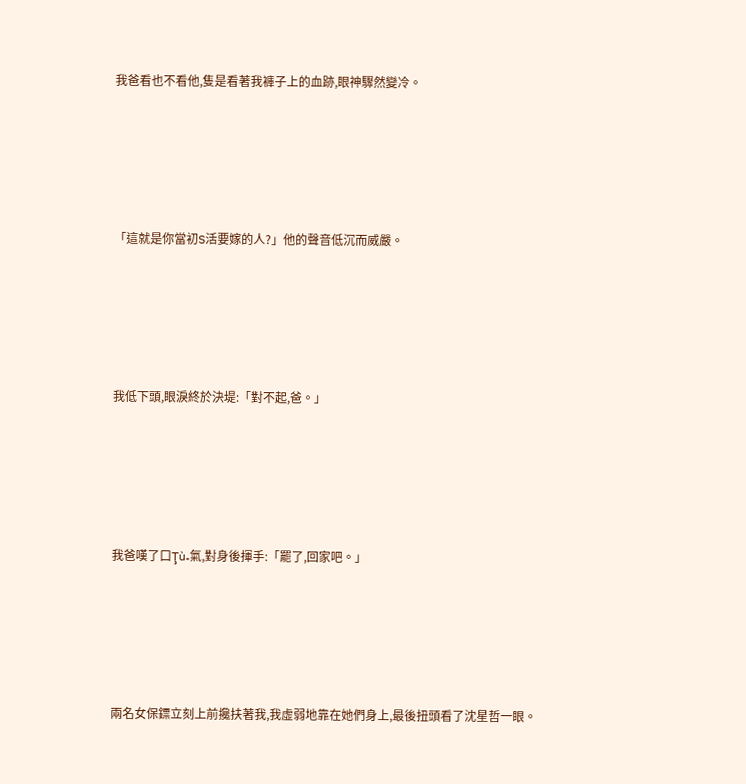我爸看也不看他,隻是看著我褲子上的血跡,眼神驟然變冷。





「這就是你當初S活要嫁的人?」他的聲音低沉而威嚴。





我低下頭,眼淚終於決堤:「對不起,爸。」





我爸嘆了口Ţù₊氣,對身後揮手:「罷了,回家吧。」





兩名女保鏢立刻上前攙扶著我,我虛弱地靠在她們身上,最後扭頭看了沈星哲一眼。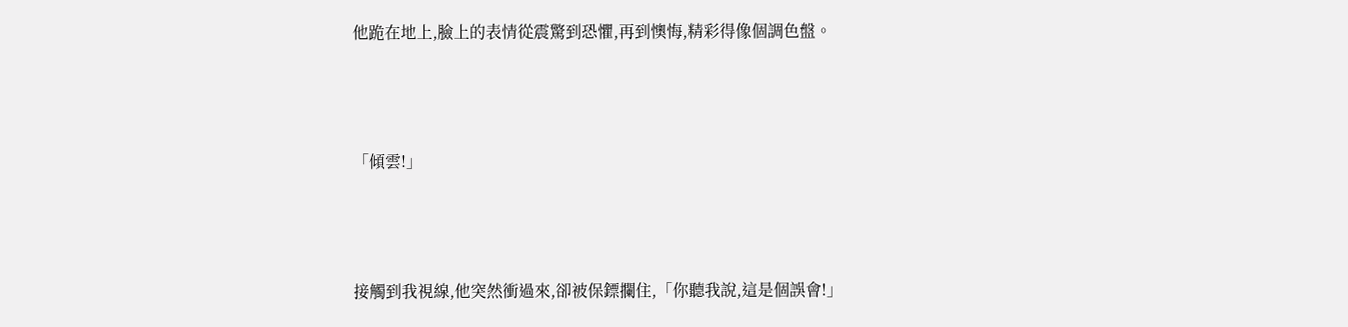他跪在地上,臉上的表情從震驚到恐懼,再到懊悔,精彩得像個調色盤。





「傾雲!」





接觸到我視線,他突然衝過來,卻被保鏢攔住,「你聽我說,這是個誤會!」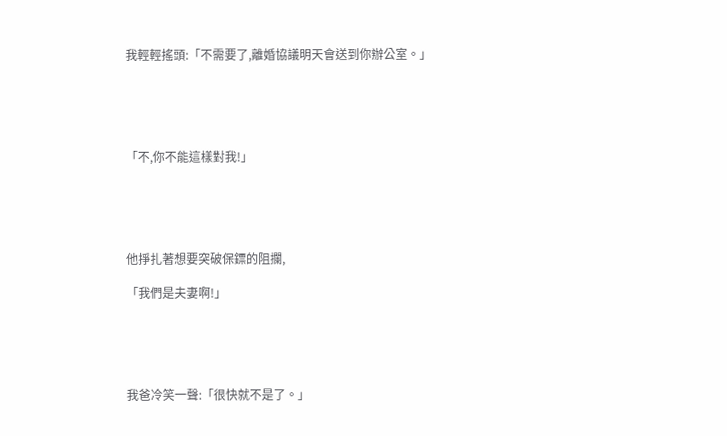我輕輕搖頭:「不需要了,離婚協議明天會送到你辦公室。」





「不,你不能這樣對我!」





他掙扎著想要突破保鏢的阻攔,

「我們是夫妻啊!」





我爸冷笑一聲:「很快就不是了。」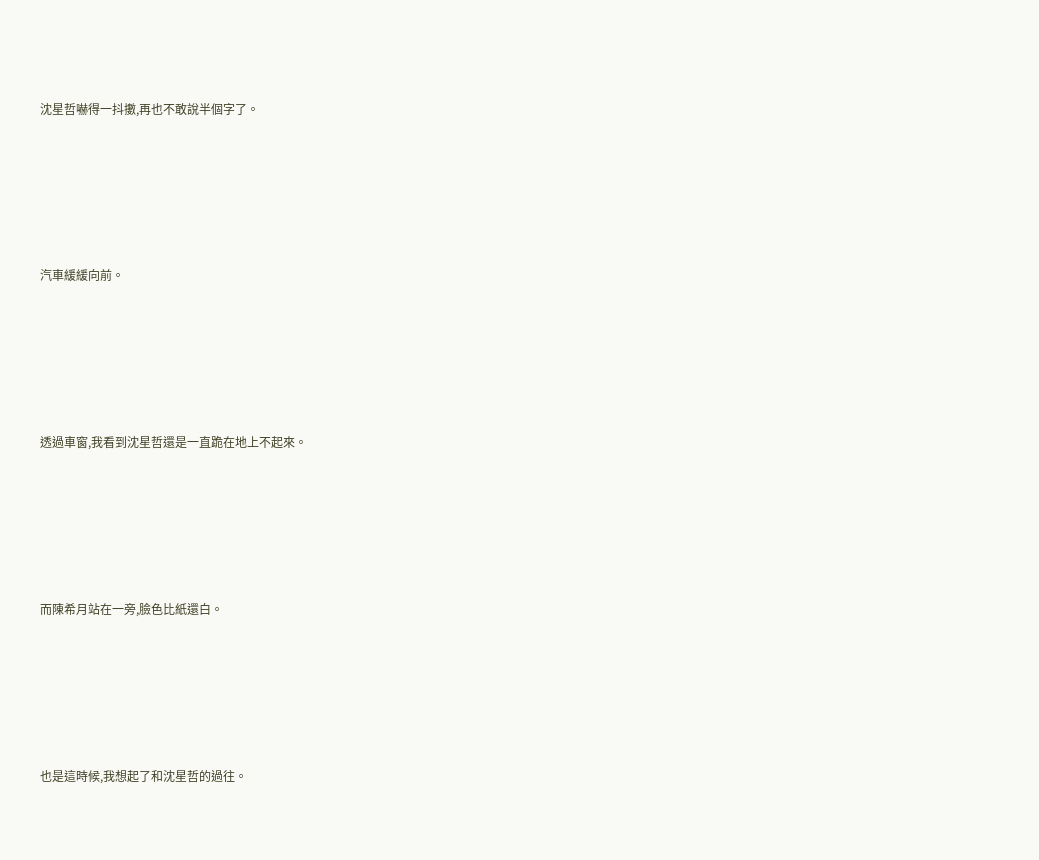沈星哲嚇得一抖擻,再也不敢說半個字了。





汽車緩緩向前。





透過車窗,我看到沈星哲還是一直跪在地上不起來。





而陳希月站在一旁,臉色比紙還白。





也是這時候,我想起了和沈星哲的過往。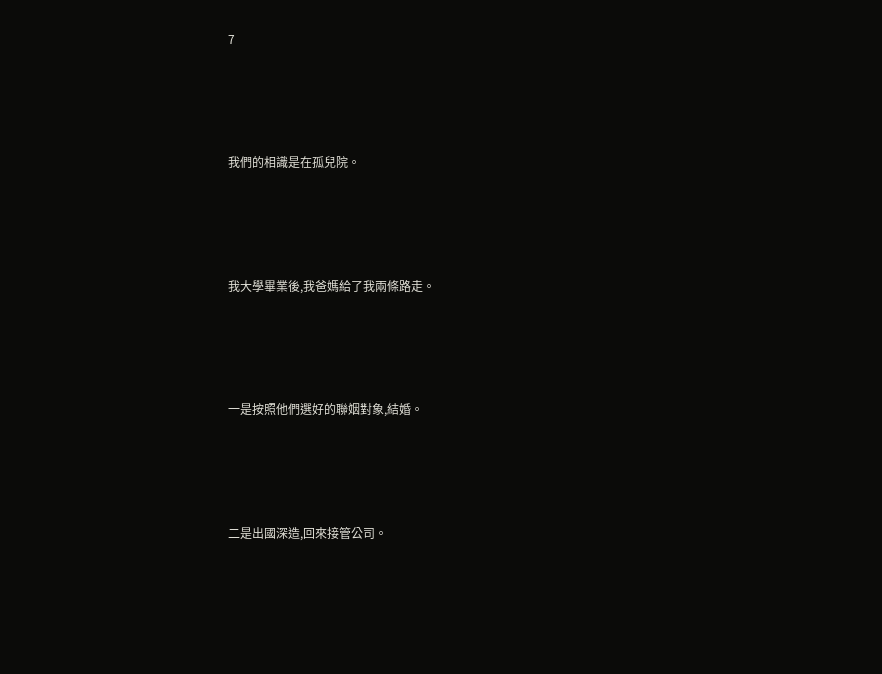7





我們的相識是在孤兒院。





我大學畢業後,我爸媽給了我兩條路走。





一是按照他們選好的聯姻對象,結婚。





二是出國深造,回來接管公司。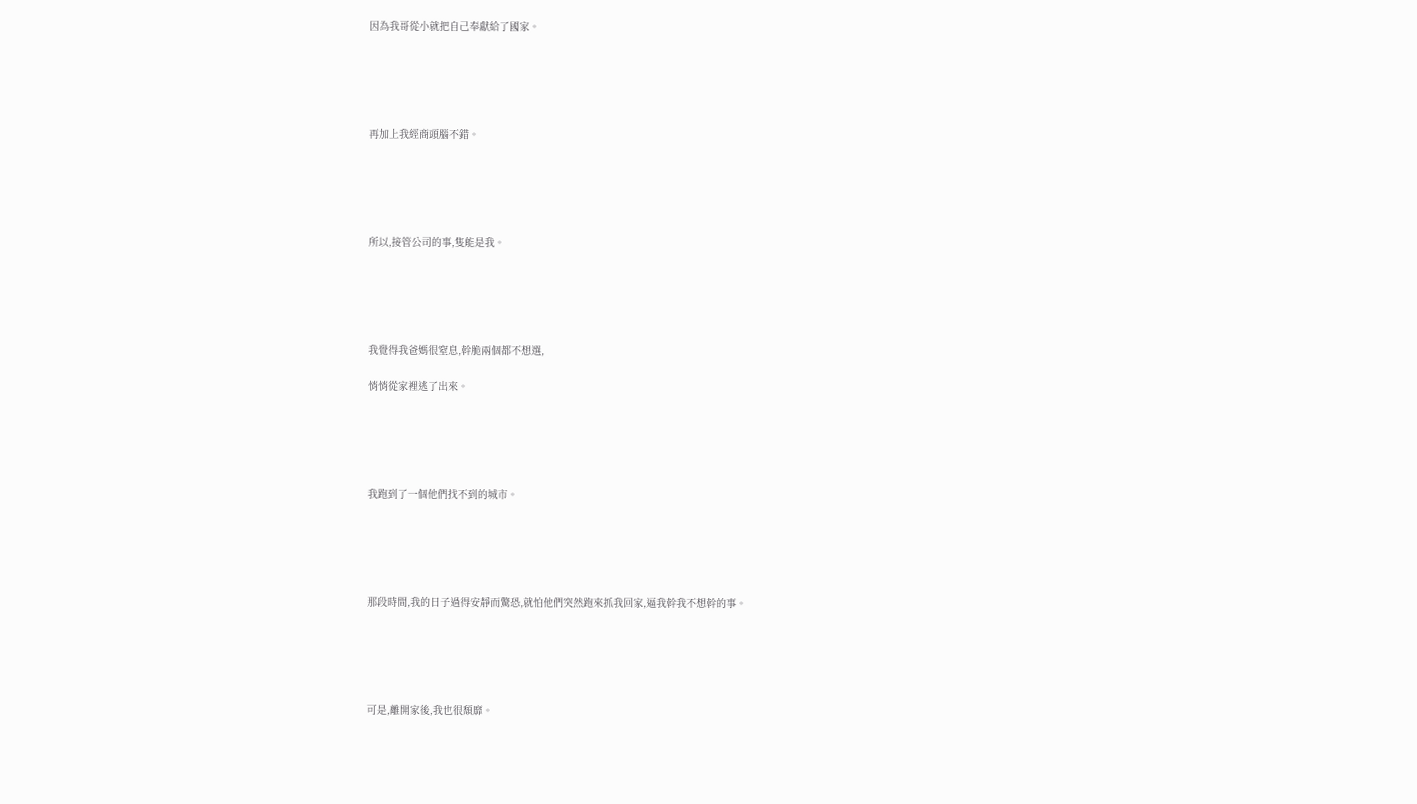因為我哥從小就把自己奉獻給了國家。





再加上我經商頭腦不錯。





所以,接管公司的事,隻能是我。





我覺得我爸媽很窒息,幹脆兩個都不想選,

悄悄從家裡逃了出來。





我跑到了一個他們找不到的城市。





那段時間,我的日子過得安靜而驚恐,就怕他們突然跑來抓我回家,逼我幹我不想幹的事。





可是,離開家後,我也很頹靡。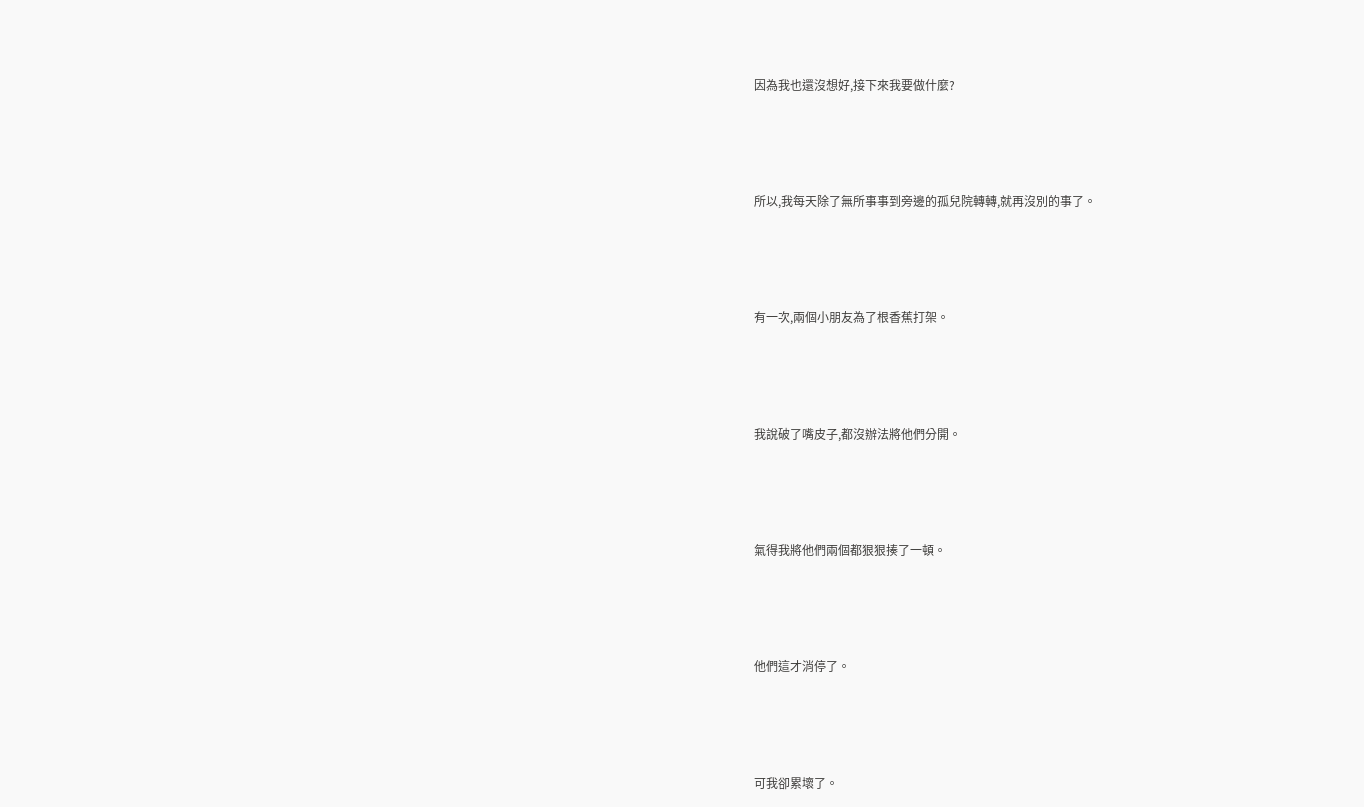因為我也還沒想好,接下來我要做什麼?





所以,我每天除了無所事事到旁邊的孤兒院轉轉,就再沒別的事了。





有一次,兩個小朋友為了根香蕉打架。





我說破了嘴皮子,都沒辦法將他們分開。





氣得我將他們兩個都狠狠揍了一頓。





他們這才消停了。





可我卻累壞了。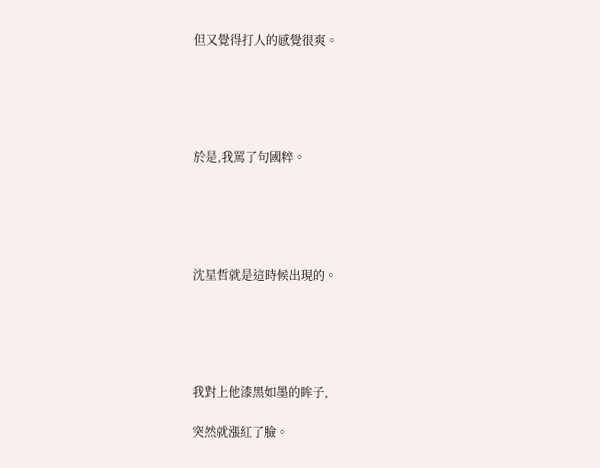但又覺得打人的感覺很爽。





於是,我罵了句國粹。





沈星哲就是這時候出現的。





我對上他漆黑如墨的眸子,

突然就漲紅了臉。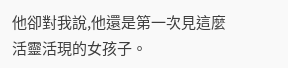他卻對我說,他還是第一次見這麼活靈活現的女孩子。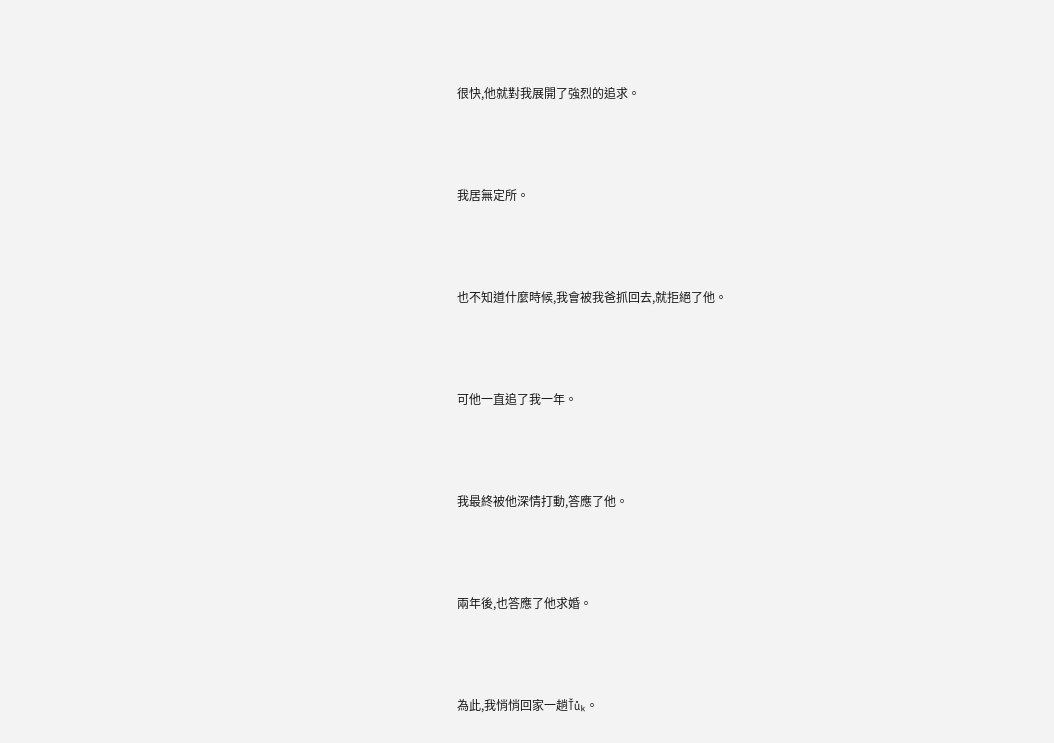很快,他就對我展開了強烈的追求。





我居無定所。





也不知道什麼時候,我會被我爸抓回去,就拒絕了他。





可他一直追了我一年。





我最終被他深情打動,答應了他。





兩年後,也答應了他求婚。





為此,我悄悄回家一趟Ťůₖ。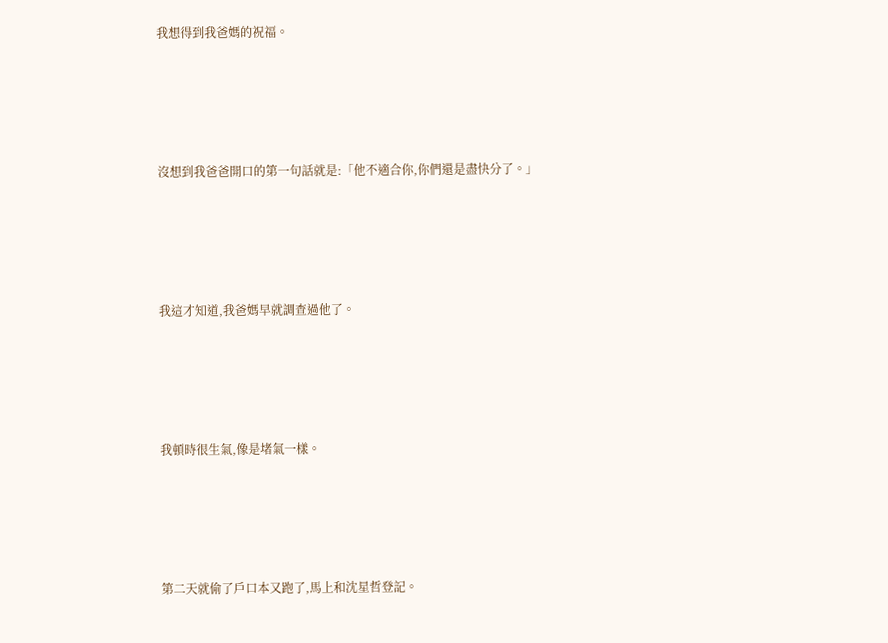我想得到我爸媽的祝福。





沒想到我爸爸開口的第一句話就是:「他不適合你,你們還是盡快分了。」





我這才知道,我爸媽早就調查過他了。





我頓時很生氣,像是堵氣一樣。





第二天就偷了戶口本又跑了,馬上和沈星哲登記。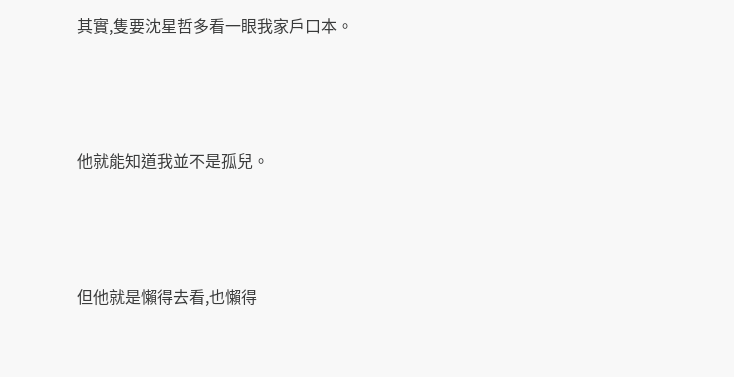其實,隻要沈星哲多看一眼我家戶口本。





他就能知道我並不是孤兒。





但他就是懶得去看,也懶得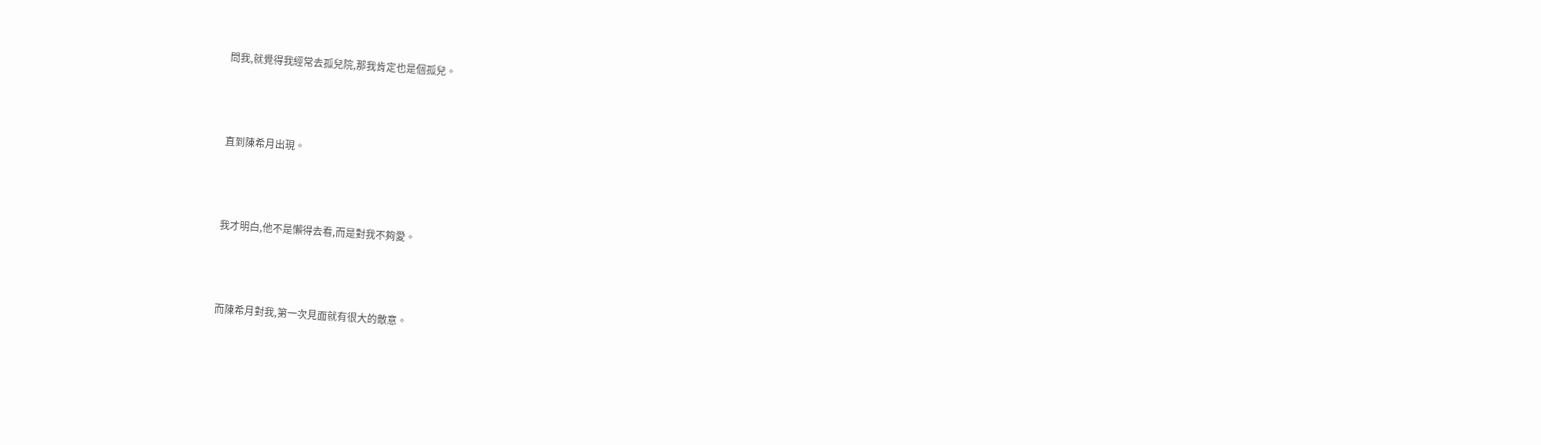問我,就覺得我經常去孤兒院,那我肯定也是個孤兒。





直到陳希月出現。





我才明白,他不是懶得去看,而是對我不夠愛。





而陳希月對我,第一次見面就有很大的敵意。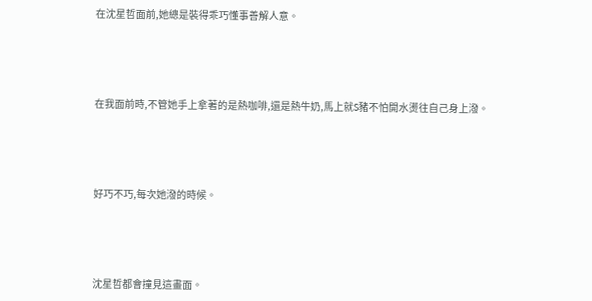在沈星哲面前,她總是裝得乖巧懂事善解人意。





在我面前時,不管她手上拿著的是熱咖啡,還是熱牛奶,馬上就S豬不怕開水燙往自己身上潑。





好巧不巧,每次她潑的時候。





沈星哲都會撞見這畫面。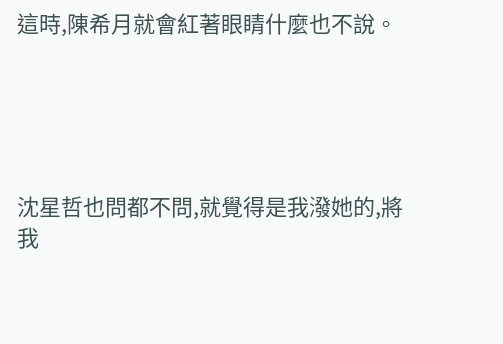這時,陳希月就會紅著眼睛什麼也不說。





沈星哲也問都不問,就覺得是我潑她的,將我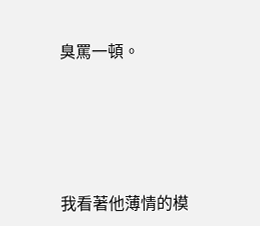臭罵一頓。





我看著他薄情的模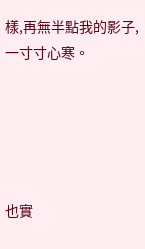樣,再無半點我的影子,一寸寸心寒。





也實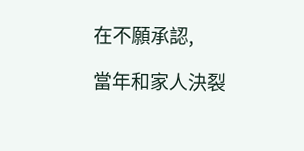在不願承認,

當年和家人決裂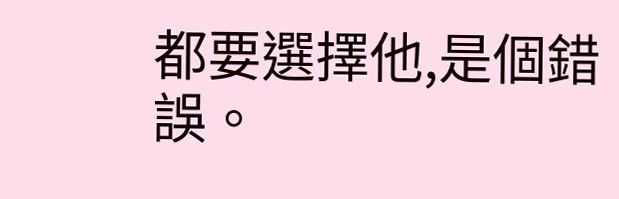都要選擇他,是個錯誤。